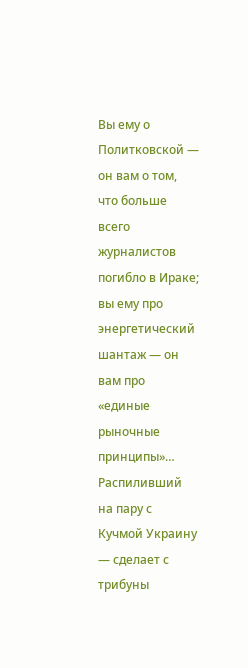Вы ему о Политковской — он вам о том, что больше всего журналистов погибло в Ираке; вы ему про энергетический шантаж — он вам про «единые рыночные принципы»… Распиливший на пару с Кучмой Украину — сделает с трибуны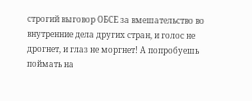строгий выговор ОБСЕ за вмешательство во внутренние дела других стран, и голос не дрогнет, и глаз не моргнет! А попробуешь поймать на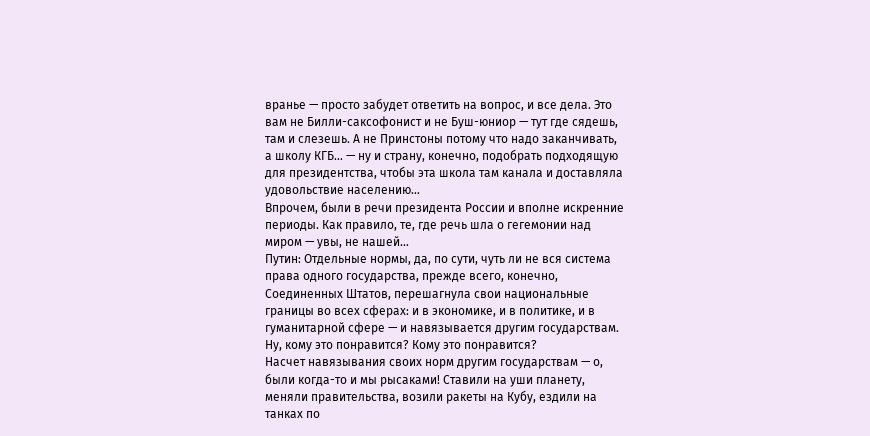вранье — просто забудет ответить на вопрос, и все дела. Это вам не Билли-саксофонист и не Буш-юниор — тут где сядешь, там и слезешь. А не Принстоны потому что надо заканчивать, а школу КГБ… — ну и страну, конечно, подобрать подходящую для президентства, чтобы эта школа там канала и доставляла удовольствие населению…
Впрочем, были в речи президента России и вполне искренние периоды. Как правило, те, где речь шла о гегемонии над миром — увы, не нашей…
Путин: Отдельные нормы, да, по сути, чуть ли не вся система права одного государства, прежде всего, конечно, Соединенных Штатов, перешагнула свои национальные границы во всех сферах: и в экономике, и в политике, и в гуманитарной сфере — и навязывается другим государствам. Ну, кому это понравится? Кому это понравится?
Насчет навязывания своих норм другим государствам — о, были когда-то и мы рысаками! Ставили на уши планету, меняли правительства, возили ракеты на Кубу, ездили на танках по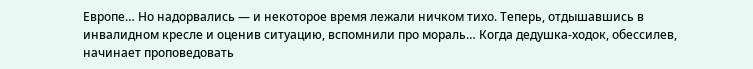Европе… Но надорвались — и некоторое время лежали ничком тихо. Теперь, отдышавшись в инвалидном кресле и оценив ситуацию, вспомнили про мораль… Когда дедушка-ходок, обессилев, начинает проповедовать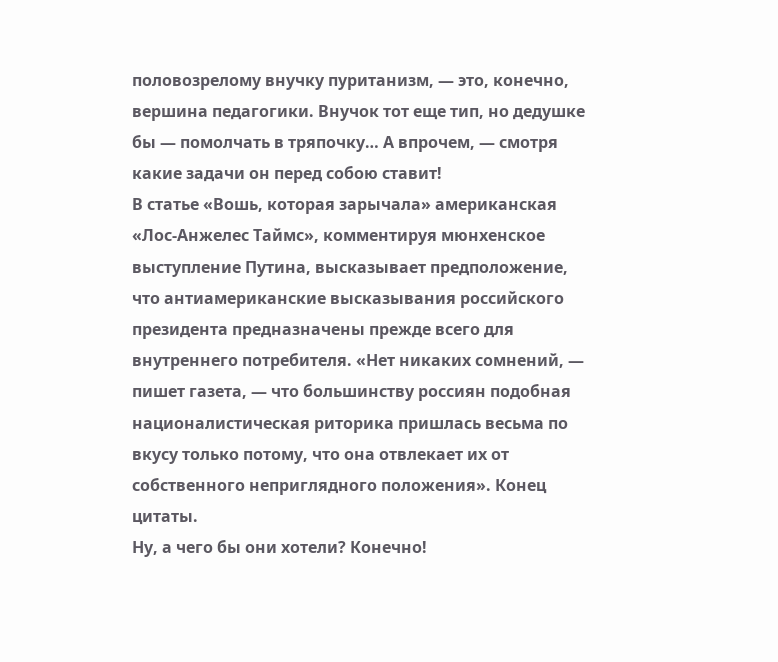половозрелому внучку пуританизм, — это, конечно, вершина педагогики. Внучок тот еще тип, но дедушке бы — помолчать в тряпочку… А впрочем, — смотря какие задачи он перед собою ставит!
В статье «Вошь, которая зарычала» американская «Лос-Анжелес Таймс», комментируя мюнхенское выступление Путина, высказывает предположение, что антиамериканские высказывания российского президента предназначены прежде всего для внутреннего потребителя. «Нет никаких сомнений, — пишет газета, — что большинству россиян подобная националистическая риторика пришлась весьма по вкусу только потому, что она отвлекает их от собственного неприглядного положения». Конец цитаты.
Ну, а чего бы они хотели? Конечно!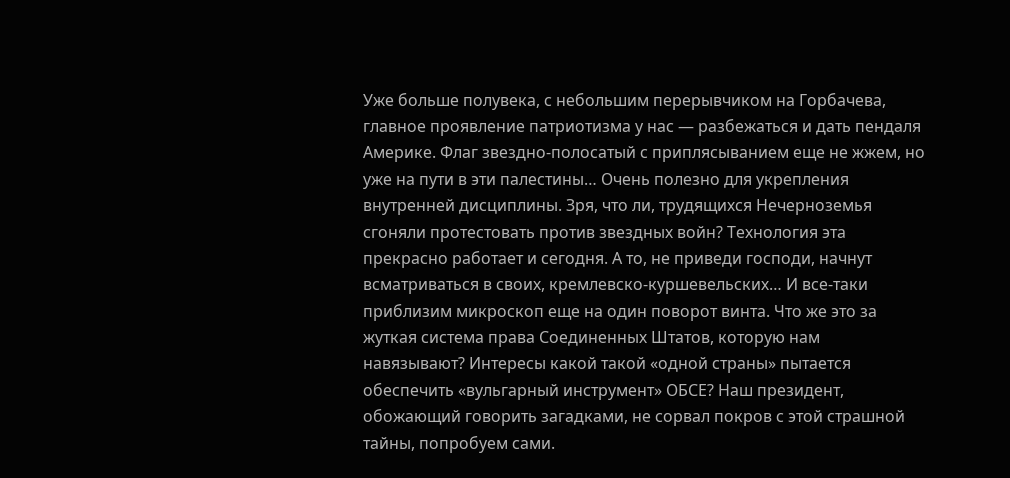Уже больше полувека, с небольшим перерывчиком на Горбачева, главное проявление патриотизма у нас — разбежаться и дать пендаля Америке. Флаг звездно-полосатый с приплясыванием еще не жжем, но уже на пути в эти палестины… Очень полезно для укрепления внутренней дисциплины. Зря, что ли, трудящихся Нечерноземья сгоняли протестовать против звездных войн? Технология эта прекрасно работает и сегодня. А то, не приведи господи, начнут всматриваться в своих, кремлевско-куршевельских… И все-таки приблизим микроскоп еще на один поворот винта. Что же это за жуткая система права Соединенных Штатов, которую нам навязывают? Интересы какой такой «одной страны» пытается обеспечить «вульгарный инструмент» ОБСЕ? Наш президент, обожающий говорить загадками, не сорвал покров с этой страшной тайны, попробуем сами.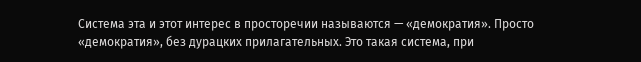Система эта и этот интерес в просторечии называются — «демократия». Просто «демократия», без дурацких прилагательных. Это такая система, при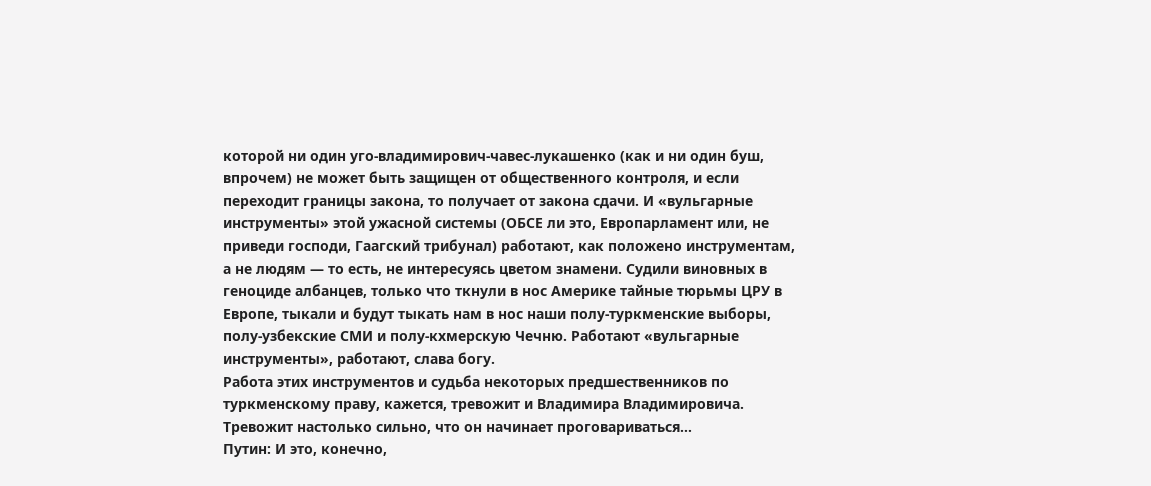которой ни один уго-владимирович-чавес-лукашенко (как и ни один буш, впрочем) не может быть защищен от общественного контроля, и если переходит границы закона, то получает от закона сдачи. И «вульгарные инструменты» этой ужасной системы (ОБСЕ ли это, Европарламент или, не приведи господи, Гаагский трибунал) работают, как положено инструментам, а не людям — то есть, не интересуясь цветом знамени. Судили виновных в геноциде албанцев, только что ткнули в нос Америке тайные тюрьмы ЦРУ в Европе, тыкали и будут тыкать нам в нос наши полу-туркменские выборы, полу-узбекские СМИ и полу-кхмерскую Чечню. Работают «вульгарные инструменты», работают, слава богу.
Работа этих инструментов и судьба некоторых предшественников по туркменскому праву, кажется, тревожит и Владимира Владимировича. Тревожит настолько сильно, что он начинает проговариваться…
Путин: И это, конечно,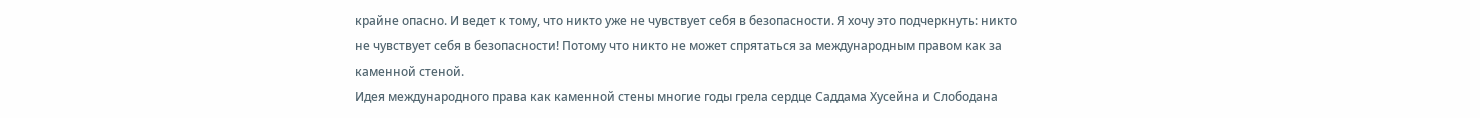крайне опасно. И ведет к тому, что никто уже не чувствует себя в безопасности. Я хочу это подчеркнуть: никто не чувствует себя в безопасности! Потому что никто не может спрятаться за международным правом как за каменной стеной.
Идея международного права как каменной стены многие годы грела сердце Саддама Хусейна и Слободана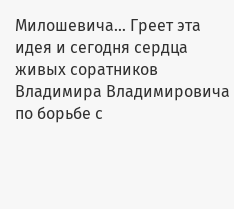Милошевича… Греет эта идея и сегодня сердца живых соратников Владимира Владимировича по борьбе с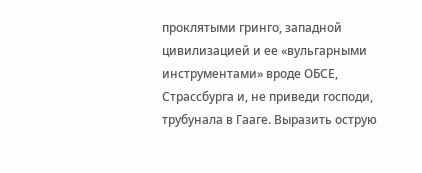проклятыми гринго, западной цивилизацией и ее «вульгарными инструментами» вроде ОБСЕ, Страссбурга и, не приведи господи, трубунала в Гааге. Выразить острую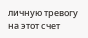личную тревогу на этот счет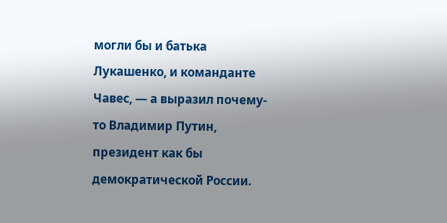могли бы и батька Лукашенко, и команданте Чавес, — а выразил почему-то Владимир Путин, президент как бы демократической России.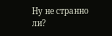Ну не странно ли?